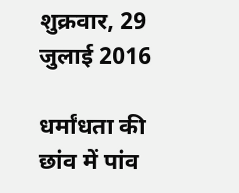शुक्रवार, 29 जुलाई 2016

धर्मांधता की छांव में पांव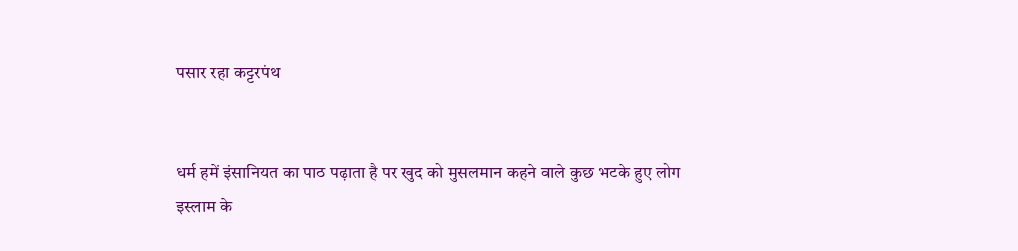पसार रहा कट्टरपंथ


धर्म हमें इंसानियत का पाठ पढ़ाता है पर खुद को मुसलमान कहने वाले कुछ भटके हुए लोग इस्लाम के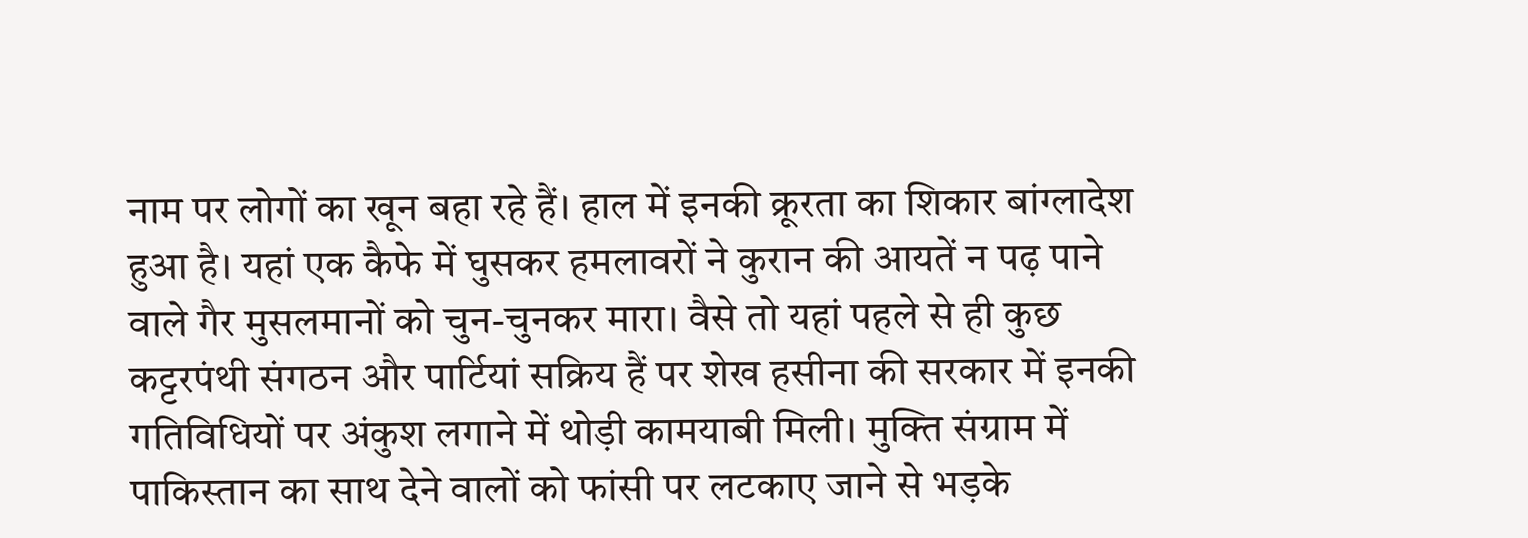नाम पर लोगों का खून बहा रहे हैं। हाल में इनकी क्रूरता ‌का शिकार बांग्लादेश हुआ है। यहां एक कैफे में घुसकर हमलावरों ने कुरान की आयतें न पढ़ पाने वाले गैर मुसलमानों को चुन-चुनकर मारा। वैसे तो यहां पहले से ही कुछ कट्टरपंथी संगठन और पार्टियां सक्रिय हैं पर शेख हसीना की सरकार में इनकी गतिविधियों पर अंकुश लगाने में थोड़ी कामयाबी मिली। मुक्ति संग्राम में पाकिस्तान का साथ देने वालों को फांसी पर लटकाए जाने से भड़के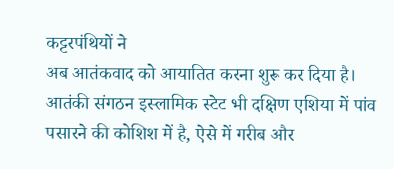कट्टरपंथियों ने
अब आतंकवाद को आयातित करना शुरू कर दिया है। आतंकी संगठन इस्लामिक स्टेट भी दक्षिण एशिया में पांव पसारने की कोशिश में है, ऐसे में गरीब और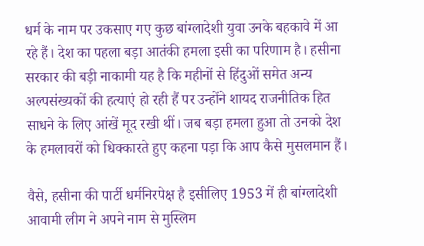धर्म के नाम पर उकसाए गए कुछ बांग्लादेशी युवा उनके बहकावे में आ रहे हैं। देश का पहला बड़ा आतंकी हमला इसी का परिणाम है। हसीना सरकार की बड़ी नाकामी यह है कि महीनों से हिंदुओं समेत अन्य अल्पसंख्यकों की हत्याएं हो रही हैं पर उन्होंने शायद राजनीतिक हित साधने के लिए आंखें मूद रखी थीं। जब बड़ा हमला हुआ तो उनको देश के हमलावरों को धिक्कारते हुए कहना पड़ा कि आप कैसे मुसलमान हैं।

वैसे, हसीना की पार्टी धर्मनिरपेक्ष है इसीलिए 1953 में ही बांग्लादेशी आवामी लीग ने अपने नाम से मुस्लिम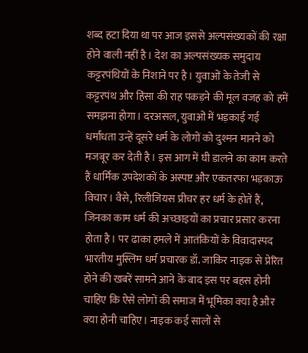शब्द हटा दिया था पर आज इससे अल्पसंख्यकों की रक्षा होने वाली नहीं है। देश का अल्पसंख्यक समुदाय कट्टरपंथियों के निशाने पर है। युवाओं के तेजी से कट्टरपंथ और हिंसा की राह पकड़ने की मूल वजह को हमें समझना होगा। दरअसल, युवाओं में भड़काई गई धर्मांधता उन्हें दूसरे धर्म के लोगों को दुश्मन मानने को मजबूर कर देती है। इस आग में घी डालने का काम करते हैं धार्मिक उपदेशकों के अस्पष्ट और एकतरफा भड़काऊ विचार। वैसे, रिलीजियस प्रीचर हर धर्म के होते हैं, जिनका काम धर्म की अच्छाइयों का प्रचार प्रसार करना होता है। पर ढाका हमले में आतंकियों के विवादास्पद भारतीय मुस्लिम धर्म प्रचारक डॉ. जाकिर नाइक से प्रेरित होने की खबरें सामने आने के बाद इस पर बहस होनी चाहिए कि ऐसे लोगों की समाज में भूमिका क्या है और क्या होनी चाहिए। नाइक कई सालों से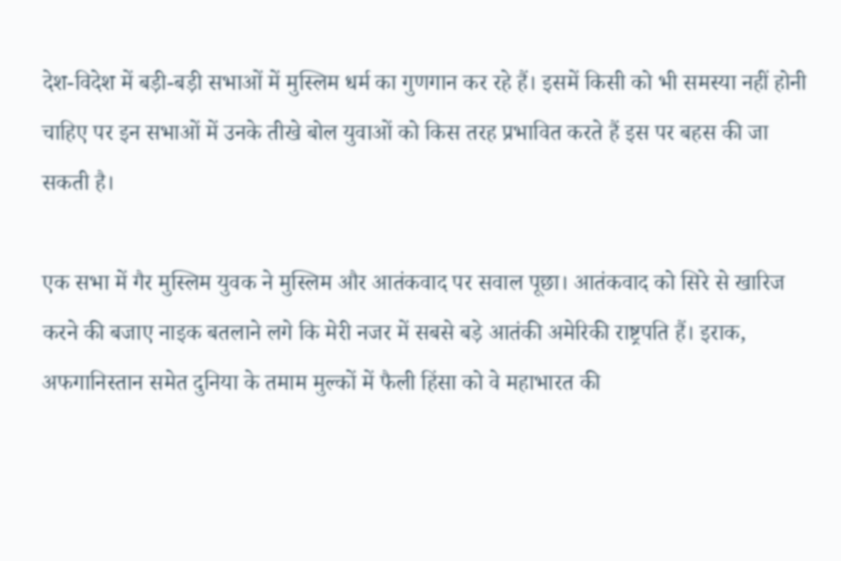देश-विदेश में बड़ी-बड़ी सभाओं में मुस्लिम धर्म का गुणगान कर रहे हैं। इसमें किसी को भी समस्या नहीं होनी चाहिए पर इन सभाओं में उनके तीखे बोल युवाओं को किस तरह प्रभावित करते हैं इस पर बहस की जा सकती है।

एक सभा में गैर मुस्लिम युवक ने मुस्लिम और आतंकवाद पर सवाल पूछा। आतंकवाद को सिरे से खारिज करने की बजाए नाइक बतलाने लगे कि मेरी नजर में सबसे बड़े आतंकी अमेरिकी राष्ट्रपति हैं। इराक, अफगानिस्तान समेत दुनिया के तमाम मुल्कों में फैली हिंसा को वे महाभारत की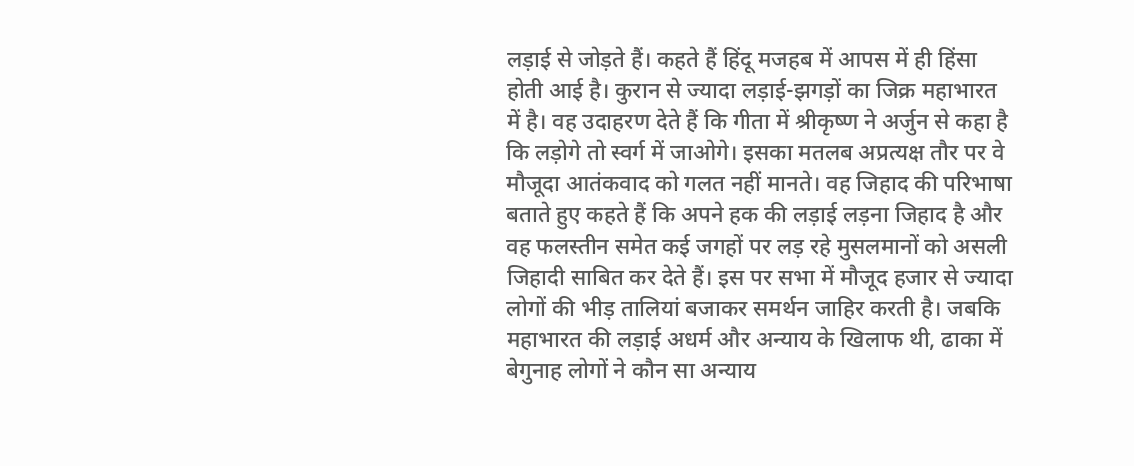लड़ाई से जोड़ते हैं। कहते हैं हिंदू मजहब में आपस में ही हिंसा होती आई है। कुरान से ज्यादा लड़ाई-झगड़ों का जिक्र महाभारत में है। वह उदाहरण देते हैं कि गीता में श्रीकृष्ण ने अर्जुन से कहा है कि लड़ोगे तो स्वर्ग में जाओगे। इसका मतलब अप्रत्यक्ष तौर पर वे मौजूदा आतंकवाद को गलत नहीं मानते। वह जिहाद की परिभाषा बताते हुए कहते हैं कि अपने हक की लड़ाई लड़ना जिहाद है और वह फलस्तीन समेत कई जगहों पर लड़ रहे मुसलमानों को असली जिहादी साबित कर देते हैं। इस पर सभा में मौजूद हजार से ज्यादा लोगों की भीड़ तालियां बजाकर समर्थन जाहिर करती है। जबकि महाभारत की लड़ाई अधर्म और अन्याय के खिलाफ थी, ढाका में बेगुनाह लोगों ने कौन सा अन्याय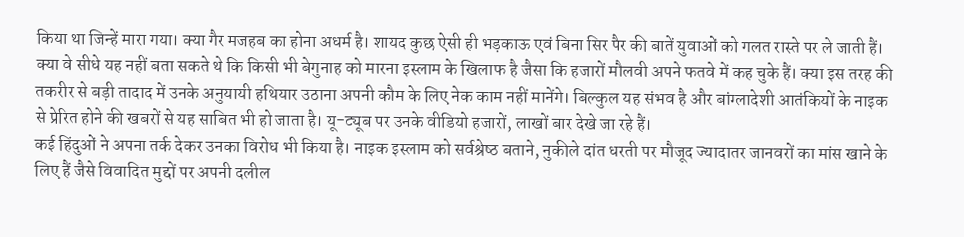किया था जिन्हें मारा गया। क्या गैर मजहब का होना अधर्म है। शायद कुछ ऐसी ही भड़काऊ एवं बिना सिर पैर की बातें युवाओं को गलत रास्ते पर ले जाती हैं। क्या वे सीधे यह नहीं बता सकते थे कि किसी भी बेगुनाह को मारना इस्लाम के खिलाफ है जैसा कि हजारों मौलवी अपने फतवे में कह चुके हैं। क्या इस तरह की तकरीर से बड़ी तादाद में उनके अनुयायी हथियार उठाना अपनी कौम के लिए नेक काम नहीं मानेंगे। बिल्कुल यह संभव है और बांग्लादेशी आतंकियों के नाइक से प्रेरित होने की खबरों से यह साबित भी हो जाता है। यू-ट्यूब पर उनके वीडियो हजारों, लाखों बार देखे जा रहे हैं।
कई हिंदुओं ने अपना तर्क देकर उनका विरोध भी किया है। नाइक इस्लाम को सर्वश्रेष्‍ठ बताने, नुकीले दांत धरती पर मौजूद ज्यादातर जानवरों का मांस खाने के लिए हैं जैसे विवादित मुद्दों पर अपनी दलील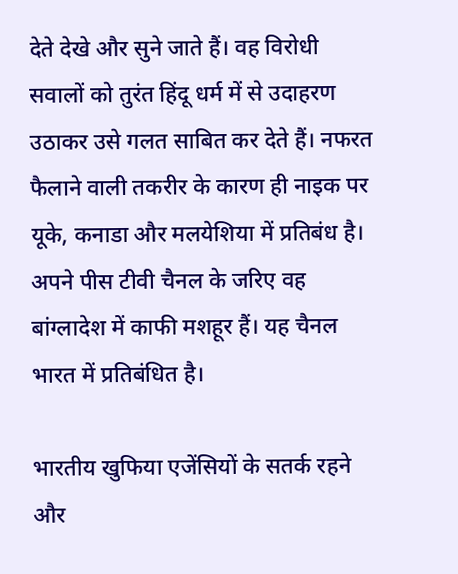देते देखे और सुने जाते हैं। वह विरोधी सवालों को तुरंत हिंदू धर्म में से उदाहरण उठाकर उसे गलत साबित कर देते हैं। नफरत फैलाने वाली तकरीर के कारण ही नाइक पर यूके, कनाडा और मलयेशिया में प्रतिबंध है। अपने पीस टीवी चैनल के जरिए वह बांग्लादेश में काफी मशहूर हैं। यह चैनल भारत में प्रतिबंधित है।

भारतीय खुफिया एजेंसियों के सतर्क रहने और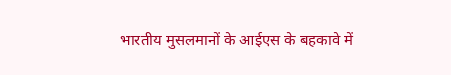भारतीय मुसलमानों के आईएस के बहकावे में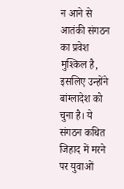न आने से आतंकी संगठन का प्रवेश मुश्किल है, इसलिए उन्होंने बांग्लादेश को चुना है। ये संगठन कथित जिहाद में मरने पर युवाओं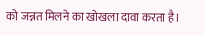को जन्नत मिलने का खोखला दावा करता है।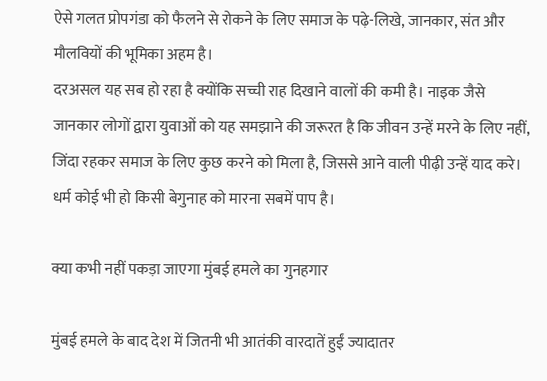ऐसे गलत प्रोपगंडा को फैलने से रोकने के लिए समाज के पढ़े-लिखे, जानकार, संत और मौलवियों की भ‌ूमिका अहम है।
दरअसल यह सब हो रहा है क्योंकि सच्ची राह दिखाने वालों की कमी है। नाइक जैसे जानकार लोगों द्वारा युवाओं को यह समझाने की जरूरत है कि जीवन उन्हें मरने के लिए नहीं, जिंदा रहकर समाज के लिए कुछ करने को मिला है, जिससे आने वाली पीढ़ी उन्हें याद करे। धर्म कोई भी हो किसी बेगुनाह को मारना सबमें पाप है।

क्या कभी नहीं पकड़ा जाएगा मुंबई हमले का गुनहगार

मुंबई हमले के बाद देश में जितनी भी आतंकी वारदातें हुईं ज्यादातर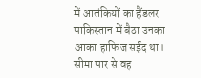में आतंकियों का हैंडलर पाकिस्तान में बैठा उनका आका हाफिज सईद था। सीमा पार से वह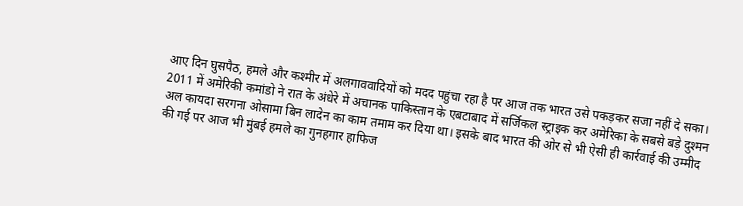आए दिन घुसपैठ, हमले और कश्मीर में अलगाववादियों को मदद पहुंचा रहा है पर आज तक भारत उसे पकड़कर सजा नहीं दे सका।  2011 में अमेरिकी कमांडो ने रात के अंधेरे में अचानक पाकिस्तान के एबटाबाद में सर्जिकल स्ट्राइक कर अमेरिका के सबसे बड़े दुश्मन अल कायदा सरगना ओसामा बिन लादेन का काम तमाम कर दिया था। इसके बाद भारत की ओर से भी ऐसी ही कार्रवाई की उम्मीद की गई पर आज भी मुंबई हमले का गुनहगार हाफिज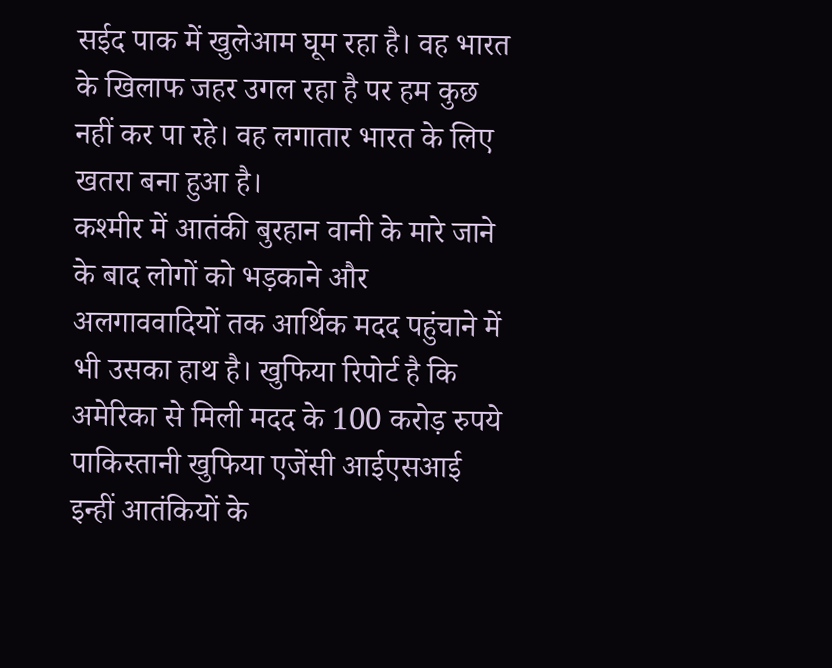सईद पाक में खुलेआम घूम रहा है। वह भारत के खिलाफ जहर उगल रहा है पर हम कुछ नहीं कर पा रहे। वह लगातार भारत के लिए खतरा बना हुआ है।
कश्मीर में आतंकी बुरहान वानी के मारे जाने के बाद लोगों को भड़काने और अलगाववादियों तक आर्थिक मदद पहुंचाने में भी उसका हाथ है। खुफिया रिपोर्ट है कि अमेरिका से मिली मदद के 100 करोड़ रुपये पाकिस्तानी खुफिया एजेंसी आईएसआई इन्हीं आतंकियों के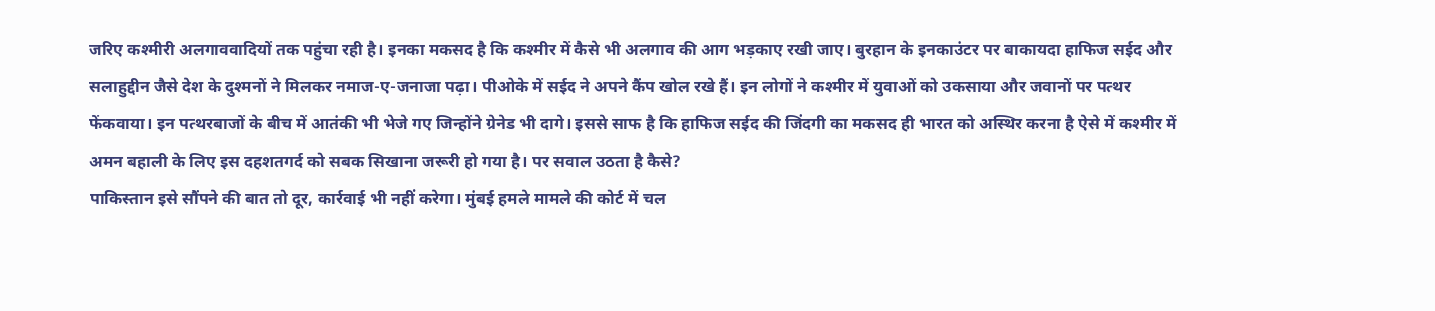जरिए कश्मीरी अलगाववादियों तक पहुंचा रही है। इनका मकसद है कि कश्मीर में कैसे भी अलगाव की आग भड़काए रखी जाए। बुरहान के इनकाउंटर पर बाकायदा हाफिज सईद और सलाहुद्दीन जैसे देश के दुश्मनों ने मिलकर नमाज-ए-जनाजा पढ़ा। पीओके में सईद ने अपने कैंप खोल रखे हैं। इन लोगों ने कश्मीर में युवाओं को उकसाया और जवानों पर पत्थर फेंकवाया। इन पत्थरबाजों के बीच में आतंकी भी भेजे गए जिन्होंने ग्रेनेड भी दागे। इससे साफ है कि हाफिज सईद की जिंदगी का मकसद ही भारत को अस्थिर करना है ऐसे में कश्मीर में अमन बहाली के लिए इस दहशतगर्द को सबक सिखाना जरूरी हो गया है। पर सवाल उठता है कैसे?
पाकिस्तान इसे सौंपने की बात तो दूर, कार्रवाई भी नहीं करेगा। मुंबई हमले मामले की कोर्ट में चल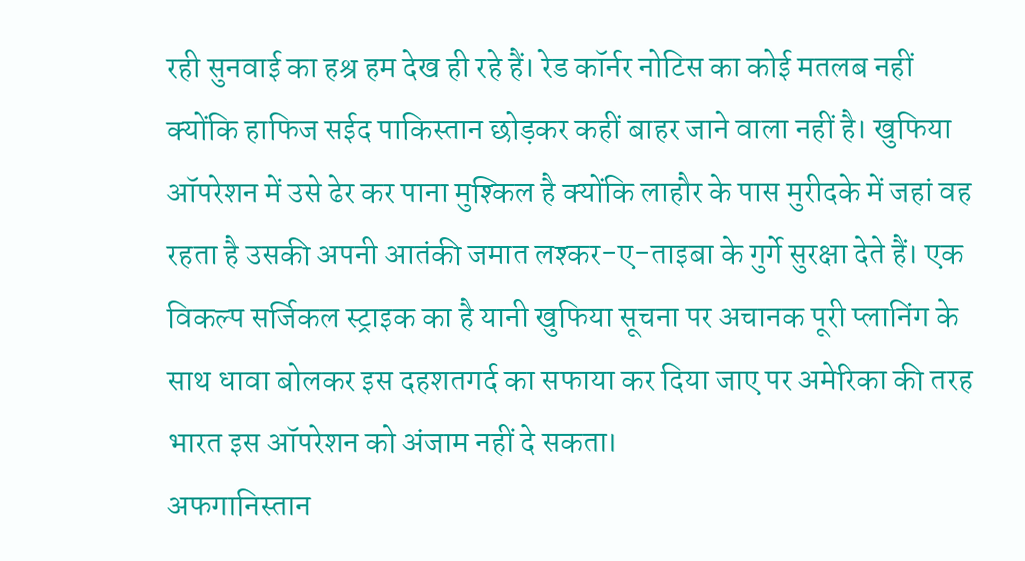रही सुनवाई का हश्र हम देख ही रहे हैं। रेड कॉर्नर नोटिस का कोई मतलब नहीं क्योंकि हाफिज सईद पाकिस्तान छोड़कर कहीं बाहर जाने वाला नहीं है। खुफिया ऑपरेशन में उसे ढेर कर पाना मुश्किल है क्योंकि लाहौर के पास मुरीदके में जहां वह रहता है उसकी अपनी आतंकी जमात लश्कर-ए-ताइबा के गुर्गे सुरक्षा देते हैं। एक विकल्प सर्जिकल स्ट्राइक का है यानी खुफिया सूचना पर अचानक पूरी प्लानिंग के साथ धावा बोलकर इस दहशतगर्द का सफाया कर दिया जाए पर अमेरिका की तरह भारत इस ऑपरेशन को अंजाम नहीं दे सकता।
अफगानिस्तान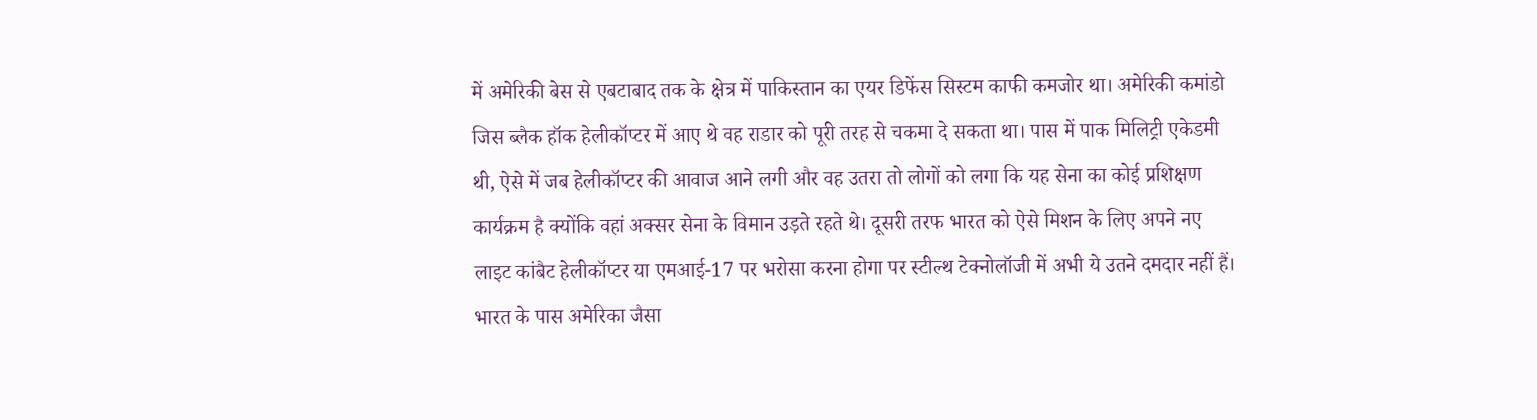में अमेरिकी बेस से एबटाबाद तक के क्षेत्र में पाकिस्तान का एयर डिफेंस सिस्टम काफी कमजोर था। अमेरिकी कमांडो जिस ब्लैक हॉक हेलीकॉप्टर में आए थे वह राडार को पूरी तरह से चकमा दे सकता था। पास में पाक मिलिट्री एकेडमी थी, ऐसे में जब हेलीकॉप्टर की आवाज आने लगी और वह उतरा तो लोगों को लगा कि यह सेना का कोई प्रशिक्षण कार्यक्रम है क्योंकि वहां अक्सर सेना के विमान उड़ते रहते थे। दूसरी तरफ भारत को ऐसे मिशन के लिए अपने नए लाइट कांबैट हेलीकॉप्‍टर या एमआई-17 पर भरोसा करना होगा पर स्टील्‍थ टेक्नोलॉजी में अभी ये उतने दमदार नहीं हैं। भारत के पास अमेरिका जैसा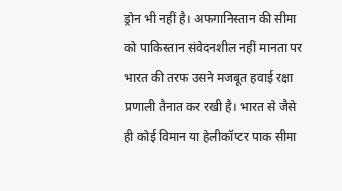ड्रोन भी नहीं है। अफगानिस्तान की सीमा को पाकिस्तान संवेदनशील नहीं मानता पर भारत की तरफ उसने मजबूत हवाई रक्षा प्रणाली तैनात कर रखी है। भारत से जैसे ही कोई विमान या हेलीकॉप्टर पाक सीमा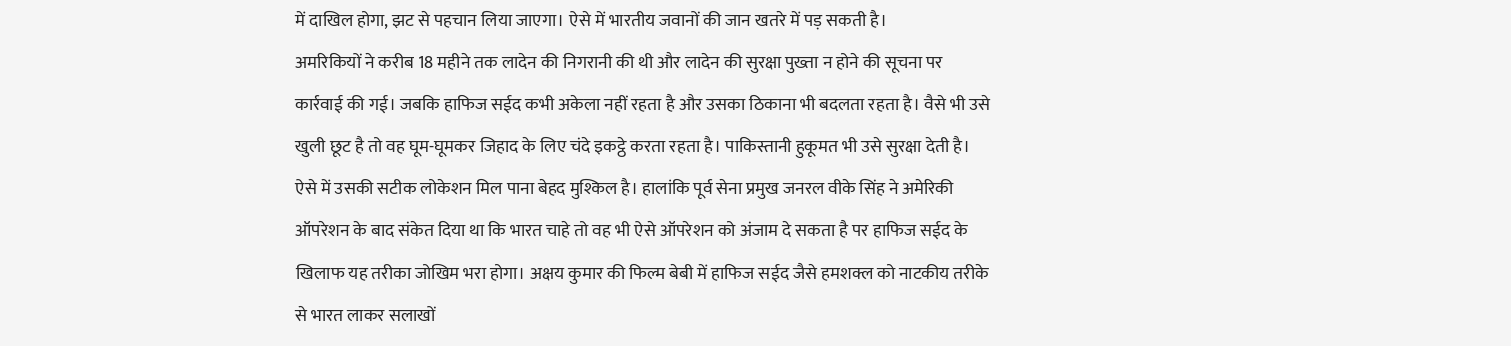में दाखिल होगा, झट से पहचान लिया जाएगा। ऐसे में भारतीय जवानों की जान खतरे में पड़ सकती है।
अमरिकियों ने करीब 18 महीने तक लादेन की निगरानी की थी और लादेन की सुरक्षा पुख्ता न होने की सूचना पर कार्रवाई की गई। जबकि हाफिज सईद कभी अकेला नहीं रहता है और उसका ठिकाना भी बदलता रहता है। वैसे भी उसे खुली छूट है तो वह घूम-घूमकर जिहाद के लिए चंदे इकट्ठे करता रहता है। पाकिस्तानी हुकूमत भी उसे सुरक्षा देती है। ऐसे में उसकी सटीक लोकेशन मिल पाना बेहद मुश्किल है। हालांकि पूर्व सेना प्रमुख जनरल वीके सिंह ने अमेरिकी ऑपरेशन के बाद संकेत दिया था कि भारत चाहे तो वह भी ऐसे ऑपरेशन को अंजाम दे सकता है पर हाफिज सईद के खिलाफ यह तरीका जोखिम भरा होगा। अक्षय कुमार की फिल्म बेबी में हाफिज सईद जैसे हमशक्ल को नाटकीय तरीके से भारत लाकर सलाखों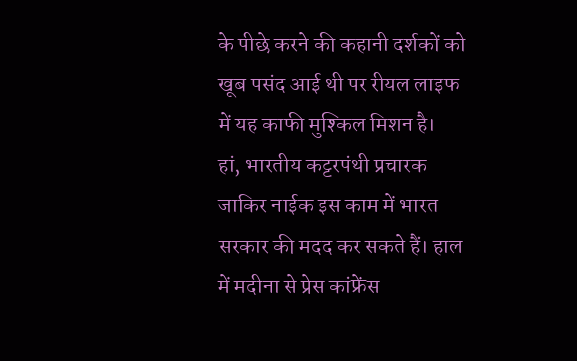के पीछे करने की कहानी दर्शकों को खूब पसंद आई थी पर रीयल लाइफ में यह काफी मुश्किल मिशन है।
हां, भारतीय कट्टरपंथी प्रचारक जाकिर नाईक इस काम में भारत सरकार की मदद कर सकते हैं। हाल में मदीना से प्रेस कांफ्रेंस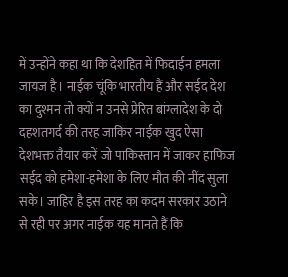में उन्होंने कहा था कि देशहित में फिदाईन हमला जायज है। नाईक चूंकि भारतीय हैं और सईद देश का दुश्मन तो क्यों न उनसे प्रेरित बांग्लादेश के दो दहशतगर्द की तरह जाकिर नाईक खुद ऐसा देशभक्त तैयार करें जो पाकिस्तान में जाकर हाफिज सईद को हमेशा-हमेशा के लिए मौत की नींद सुला सके। जाहिर है इस तरह का कदम सरकार उठाने से रही पर अगर नाईक यह मानते हैं कि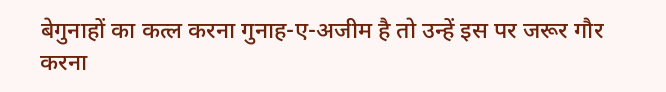बेगुनाहों का कत्ल करना गुनाह-ए-अजीम है तो उन्हें इस पर जरूर गौर करना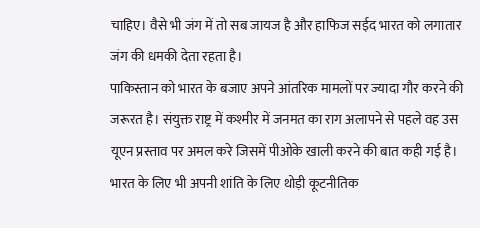चाहिए। वैसे भी जंग में तो सब जायज है और हाफिज सईद भारत को लगातार जंग की धमकी देता रहता है।
पाकिस्तान को भारत के बजाए अपने आंतरिक मामलों पर ज्यादा गौर करने की जरूरत है। संयुक्त राष्ट्र में कश्मीर में जनमत का राग अलापने से पहले वह उस यूएन प्रस्ताव पर अमल करे जिसमें पीओके खाली करने की बात कही गई है। भारत के लिए भी अपनी शांति के लिए थोड़ी कूटनीतिक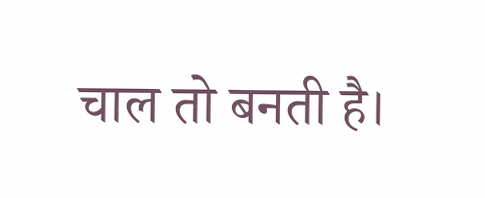चाल तो बनती है।